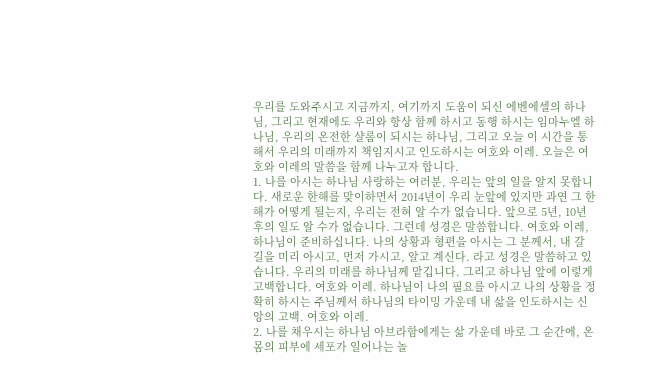우리를 도와주시고 지금까지, 여기까지 도움이 되신 에벤에셀의 하나님, 그리고 현재에도 우리와 항상 함께 하시고 동행 하시는 임마누엘 하나님, 우리의 온전한 샬롬이 되시는 하나님, 그리고 오늘 이 시간을 통해서 우리의 미래까지 책임지시고 인도하시는 여호와 이레. 오늘은 여호와 이레의 말씀을 함께 나누고자 합니다.
1. 나를 아시는 하나님 사랑하는 여러분, 우리는 앞의 일을 알지 못합니다. 새로운 한해를 맞이하면서 2014년이 우리 눈앞에 있지만 과연 그 한 해가 어떻게 될는지, 우리는 전혀 알 수가 없습니다. 앞으로 5년, 10년 후의 일도 알 수가 없습니다. 그런데 성경은 말씀합니다. 여호와 이레, 하나님이 준비하십니다. 나의 상황과 형편을 아시는 그 분께서, 내 갈 길을 미리 아시고, 먼저 가시고, 알고 계신다. 라고 성경은 말씀하고 있습니다. 우리의 미래를 하나님께 맡깁니다. 그리고 하나님 앞에 이렇게 고백합니다. 여호와 이레. 하나님이 나의 필요를 아시고 나의 상황을 정확히 하시는 주님께서 하나님의 타이밍 가운데 내 삶을 인도하시는 신앙의 고백. 여호와 이레.
2. 나를 채우시는 하나님 아브라함에게는 삶 가운데 바로 그 순간에, 온 몸의 피부에 세포가 일어나는 놀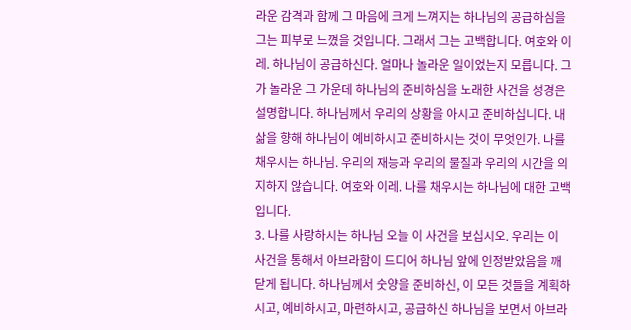라운 감격과 함께 그 마음에 크게 느껴지는 하나님의 공급하심을 그는 피부로 느꼈을 것입니다. 그래서 그는 고백합니다. 여호와 이레. 하나님이 공급하신다. 얼마나 놀라운 일이었는지 모릅니다. 그가 놀라운 그 가운데 하나님의 준비하심을 노래한 사건을 성경은 설명합니다. 하나님께서 우리의 상황을 아시고 준비하십니다. 내 삶을 향해 하나님이 예비하시고 준비하시는 것이 무엇인가. 나를 채우시는 하나님. 우리의 재능과 우리의 물질과 우리의 시간을 의지하지 않습니다. 여호와 이레. 나를 채우시는 하나님에 대한 고백입니다.
3. 나를 사랑하시는 하나님 오늘 이 사건을 보십시오. 우리는 이 사건을 통해서 아브라함이 드디어 하나님 앞에 인정받았음을 깨닫게 됩니다. 하나님께서 숫양을 준비하신, 이 모든 것들을 계획하시고, 예비하시고, 마련하시고, 공급하신 하나님을 보면서 아브라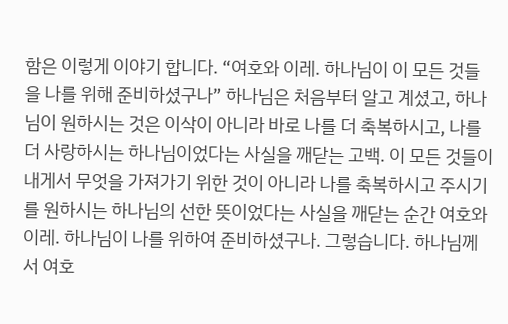함은 이렇게 이야기 합니다. “여호와 이레. 하나님이 이 모든 것들을 나를 위해 준비하셨구나” 하나님은 처음부터 알고 계셨고, 하나님이 원하시는 것은 이삭이 아니라 바로 나를 더 축복하시고, 나를 더 사랑하시는 하나님이었다는 사실을 깨닫는 고백. 이 모든 것들이 내게서 무엇을 가져가기 위한 것이 아니라 나를 축복하시고 주시기를 원하시는 하나님의 선한 뜻이었다는 사실을 깨닫는 순간 여호와 이레. 하나님이 나를 위하여 준비하셨구나. 그렇습니다. 하나님께서 여호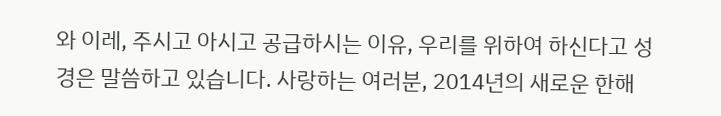와 이레, 주시고 아시고 공급하시는 이유, 우리를 위하여 하신다고 성경은 말씀하고 있습니다. 사랑하는 여러분, 2014년의 새로운 한해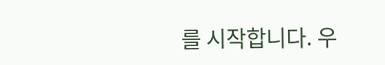를 시작합니다. 우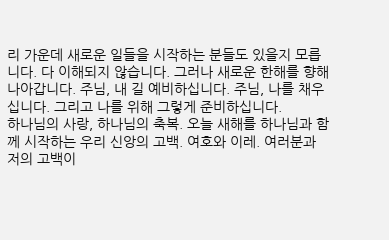리 가운데 새로운 일들을 시작하는 분들도 있을지 모릅니다. 다 이해되지 않습니다. 그러나 새로운 한해를 향해 나아갑니다. 주님, 내 길 예비하십니다. 주님, 나를 채우십니다. 그리고 나를 위해 그렇게 준비하십니다.
하나님의 사랑, 하나님의 축복. 오늘 새해를 하나님과 함께 시작하는 우리 신앙의 고백. 여호와 이레. 여러분과 저의 고백이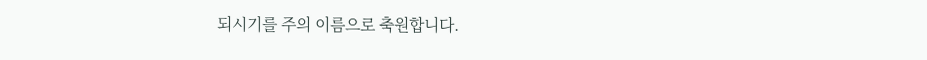되시기를 주의 이름으로 축원합니다.